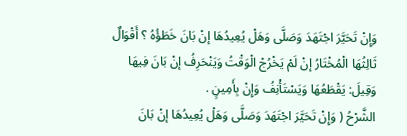وَإِنْ تَحَيَّرَ اجْتَهَدَ وَصَلَّى وَهَلْ يُعِيدُهَا إنْ بَانَ خَطَؤُهُ ؟ أَقْوَالٌ ثَالِثُهَا الْمُخْتَارُ إنْ لَمْ يَخْرُجْ الْوَقْتُ وَيَنْحَرِفُ إنْ بَانَ فِيهَا وَقِيلَ: يَقْطَعُهَا وَيَسْتَأْنِفُ وَإِنْ بِأَمِينٍ .
الشَّرْحُ ( وَإِنْ تَحَيَّرَ اجْتَهَدَ وَصَلَّى وَهَلْ يُعِيدُهَا إنْ بَانَ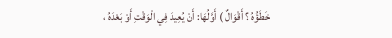خَطَؤُهُ ؟ أَقْوَالٌ ) أَوَّلُهَا: أَنْ يُعِيدَ فِي الْوَقْتِ أَوْ بَعْدَهُ ،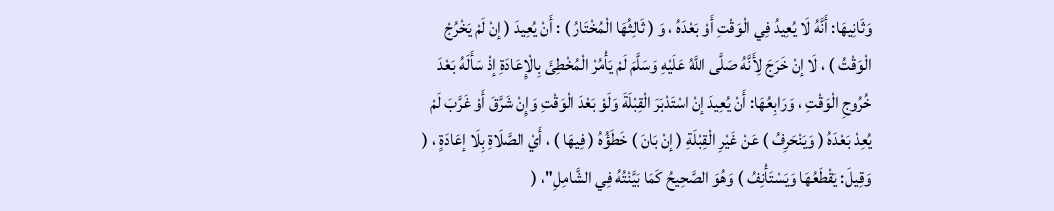وَثَانِيهَا: أَنَّهُ لَا يُعِيدُ فِي الْوَقْتِ أَوْ بَعْدَهُ ، وَ ( ثَالِثُهَا الْمُخْتَارُ ) : أَنْ يُعِيدَ ( إنْ لَمْ يَخْرُجْ الْوَقْتُ ) ، لَا إنْ خَرَجَ لِأَنَّهُ صَلَّى اللَّهُ عَلَيْهِ وَسَلَّمَ لَمْ يَأْمُرْ الْمُخْطِئَ بِالْإِعَادَةِ إذْ سَأَلَهُ بَعْدَ خُرُوجِ الْوَقْتِ ، وَرَابِعُهَا: أَنْ يُعِيدَ إنْ اسْتَدْبَرَ الْقِبْلَةَ وَلَوْ بَعْدَ الْوَقْتِ وَإِنْ شَرَّقَ أَوْ غَرَّبَ لَمْ يُعِدْ بَعْدَهُ ( وَيَنْحَرِفُ ) عَنْ غَيْرِ الْقِبْلَةِ ( إنْ بَانَ ) خَطَؤُهُ ( فِيهَا ) ، أَيْ الصَّلَاةِ بِلَا إعَادَةٍ ، ( وَقِيلَ: يَقْطَعُهَا وَيَسْتَأْنِفُ ) وَهُوَ الصَّحِيحُ كَمَا بَيَّنْتُهُ فِي الشَّامِلِ"، (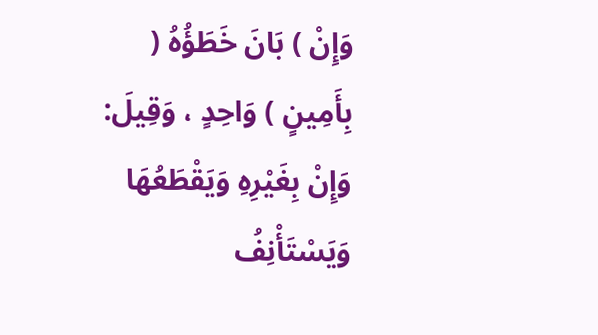وَإِنْ ) بَانَ خَطَؤُهُ ( بِأَمِينٍ ) وَاحِدٍ ، وَقِيلَ: وَإِنْ بِغَيْرِهِ وَيَقْطَعُهَا وَيَسْتَأْنِفُ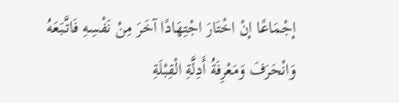إجْمَاعًا إنْ اخْتَارَ اجْتِهَادًا آخَرَ مِنْ نَفْسِهِ فَاتَّبَعَهُ وَانْحَرَفَ وَمَعْرِفَةُ أَدِلَّةِ الْقِبْلَةِ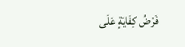فَرْضُ كِفَايَةٍ عَلَى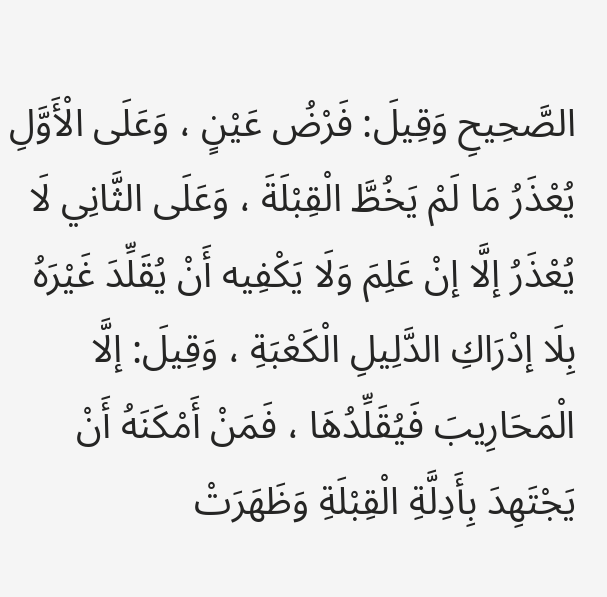الصَّحِيحِ وَقِيلَ: فَرْضُ عَيْنٍ ، وَعَلَى الْأَوَّلِ يُعْذَرُ مَا لَمْ يَخُطَّ الْقِبْلَةَ ، وَعَلَى الثَّانِي لَا يُعْذَرُ إلَّا إنْ عَلِمَ وَلَا يَكْفِيه أَنْ يُقَلِّدَ غَيْرَهُ بِلَا إدْرَاكِ الدَّلِيلِ الْكَعْبَةِ ، وَقِيلَ: إلَّا الْمَحَارِيبَ فَيُقَلِّدُهَا ، فَمَنْ أَمْكَنَهُ أَنْ يَجْتَهِدَ بِأَدِلَّةِ الْقِبْلَةِ وَظَهَرَتْ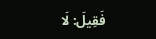فَقِيلَ: لَا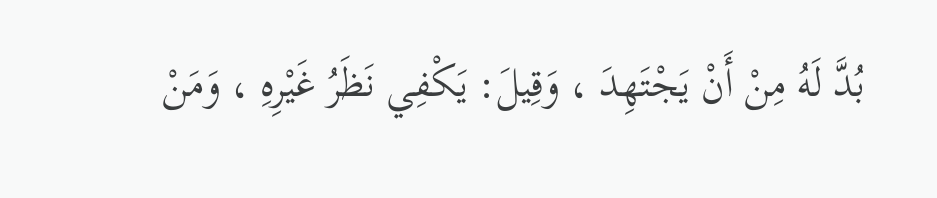بُدَّ لَهُ مِنْ أَنْ يَجْتَهِدَ ، وَقِيلَ: يَكْفِي نَظَرُ غَيْرِهِ ، وَمَنْ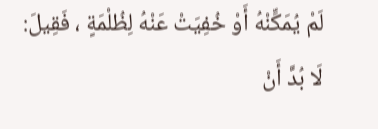لَمْ يُمَكِّنْهُ أَوْ خُفِيَتْ عَنْهُ لِظُلْمَةٍ ، فَقِيلَ: لَا بُدَّ أَنْ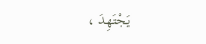يَجْتَهِدَ ،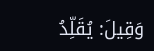وَقِيلَ: يُقَلِّدُ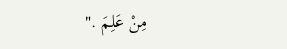مِنْ عَلِمَ ."